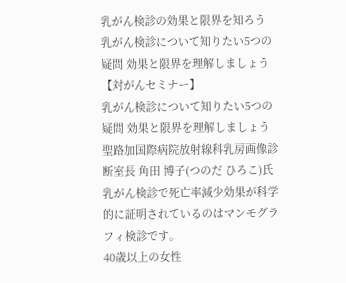乳がん検診の効果と限界を知ろう
乳がん検診について知りたい5つの疑問 効果と限界を理解しましょう【対がんセミナー】
乳がん検診について知りたい5つの疑問 効果と限界を理解しましょう
聖路加国際病院放射線科乳房画像診断室長 角田 博子(つのだ ひろこ)氏
乳がん検診で死亡率減少効果が科学的に証明されているのはマンモグラフィ検診です。
40歳以上の女性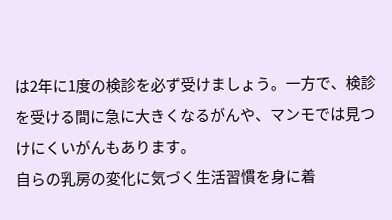は2年に1度の検診を必ず受けましょう。一方で、検診を受ける間に急に大きくなるがんや、マンモでは見つけにくいがんもあります。
自らの乳房の変化に気づく生活習慣を身に着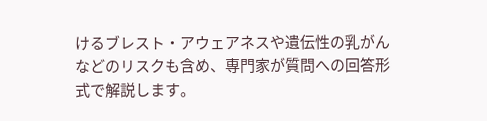けるブレスト・アウェアネスや遺伝性の乳がんなどのリスクも含め、専門家が質問への回答形式で解説します。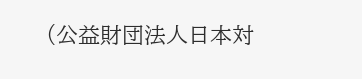(公益財団法人日本対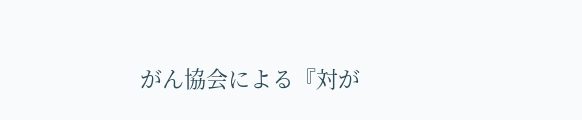がん協会による『対が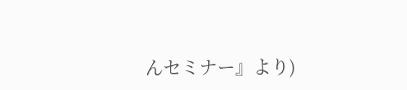んセミナー』より)